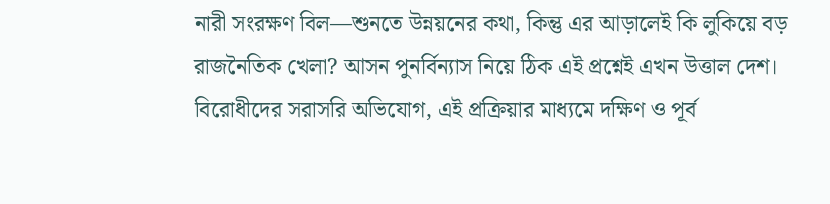নারী সংরক্ষণ বিল—শুনতে উন্নয়নের কথা, কিন্তু এর আড়ালেই কি লুকিয়ে বড় রাজনৈতিক খেলা? আসন পুনর্বিন্যাস নিয়ে ঠিক এই প্রশ্নেই এখন উত্তাল দেশ। বিরোধীদের সরাসরি অভিযোগ, এই প্রক্রিয়ার মাধ্যমে দক্ষিণ ও পূর্ব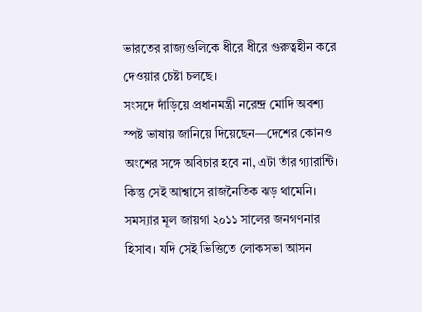ভারতের রাজ্যগুলিকে ধীরে ধীরে গুরুত্বহীন করে দেওয়ার চেষ্টা চলছে।
সংসদে দাঁড়িয়ে প্রধানমন্ত্রী নরেন্দ্র মোদি অবশ্য স্পষ্ট ভাষায় জানিয়ে দিয়েছেন—দেশের কোনও অংশের সঙ্গে অবিচার হবে না, এটা তাঁর গ্যারান্টি। কিন্তু সেই আশ্বাসে রাজনৈতিক ঝড় থামেনি।
সমস্যার মূল জায়গা ২০১১ সালের জনগণনার হিসাব। যদি সেই ভিত্তিতে লোকসভা আসন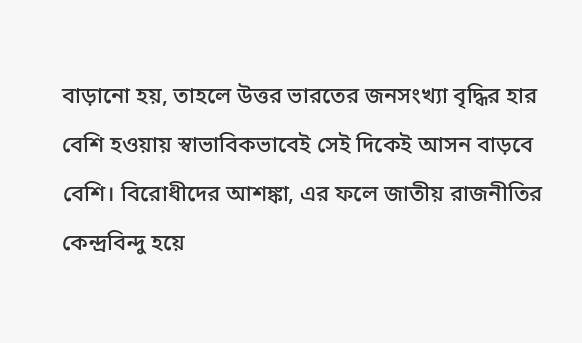বাড়ানো হয়, তাহলে উত্তর ভারতের জনসংখ্যা বৃদ্ধির হার বেশি হওয়ায় স্বাভাবিকভাবেই সেই দিকেই আসন বাড়বে বেশি। বিরোধীদের আশঙ্কা, এর ফলে জাতীয় রাজনীতির কেন্দ্রবিন্দু হয়ে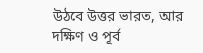উঠবে উত্তর ভারত, আর দক্ষিণ ও পূর্ব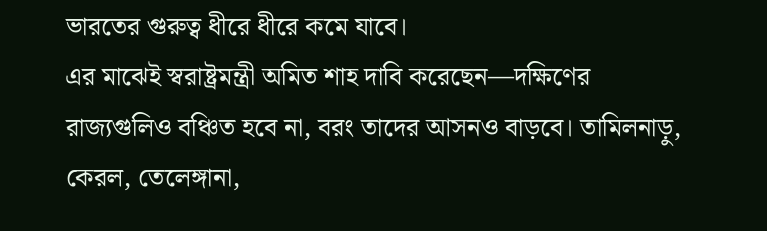ভারতের গুরুত্ব ধীরে ধীরে কমে যাবে।
এর মাঝেই স্বরাষ্ট্রমন্ত্রী অমিত শাহ দাবি করেছেন—দক্ষিণের রাজ্যগুলিও বঞ্চিত হবে না, বরং তাদের আসনও বাড়বে। তামিলনাড়ু, কেরল, তেলেঙ্গানা,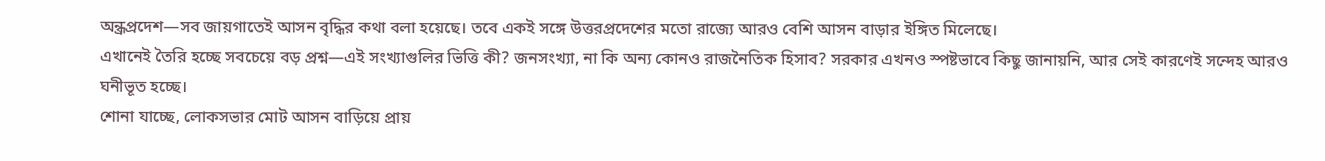অন্ধ্রপ্রদেশ—সব জায়গাতেই আসন বৃদ্ধির কথা বলা হয়েছে। তবে একই সঙ্গে উত্তরপ্রদেশের মতো রাজ্যে আরও বেশি আসন বাড়ার ইঙ্গিত মিলেছে।
এখানেই তৈরি হচ্ছে সবচেয়ে বড় প্রশ্ন—এই সংখ্যাগুলির ভিত্তি কী? জনসংখ্যা, না কি অন্য কোনও রাজনৈতিক হিসাব? সরকার এখনও স্পষ্টভাবে কিছু জানায়নি, আর সেই কারণেই সন্দেহ আরও ঘনীভূত হচ্ছে।
শোনা যাচ্ছে, লোকসভার মোট আসন বাড়িয়ে প্রায়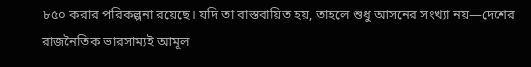৮৫০ করার পরিকল্পনা রয়েছে। যদি তা বাস্তবায়িত হয়, তাহলে শুধু আসনের সংখ্যা নয়—দেশের রাজনৈতিক ভারসাম্যই আমূল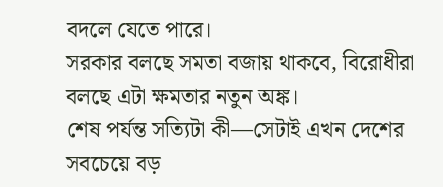বদলে যেতে পারে।
সরকার বলছে সমতা বজায় থাকবে, বিরোধীরা বলছে এটা ক্ষমতার নতুন অঙ্ক।
শেষ পর্যন্ত সত্যিটা কী—সেটাই এখন দেশের সবচেয়ে বড়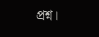প্রশ্ন।